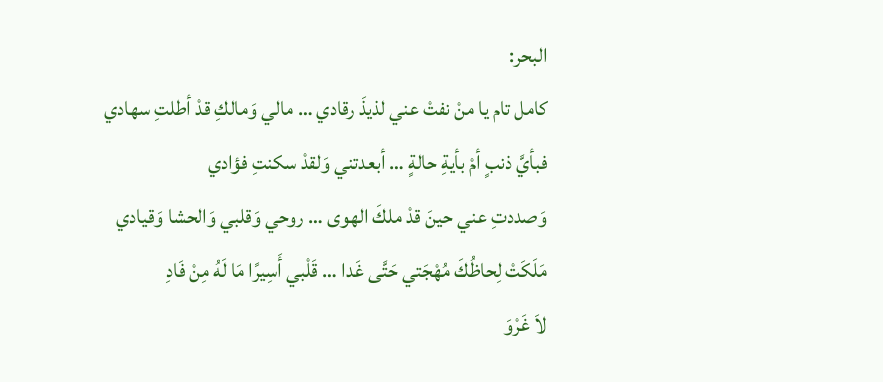البحر:
كامل تام يا منْ نفتْ عني لذيذَ رقادي … مالي وَمالكِ قدْ أطلتِ سهادي
فبأيَّ ذنبٍ أمْ بأيةِ حالةٍ … أبعدتني وَلقدْ سكنتِ فؤادي
وَصددتِ عني حينَ قدْ ملكَ الهوى … روحي وَقلبي وَالحشا وَقيادي
مَلَكَتْ لِحاظُكَ مُهْجَتي حَتَّى غَدا … قَلْبي أَسِيرًا مَا لَهُ مِنْ فَادِ
لاَ غَرْوَ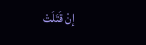إنْ قَتَلَتْ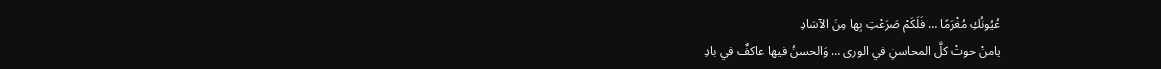عُيُونُكِ مُغْرَمًا … فَلَكَمْ صَرَعْتِ بِها مِنَ الآسَادِ
يامنْ حوتْ كلَّ المحاسنِ في الورى … وَالحسنُ فيها عاكفٌ في بادِ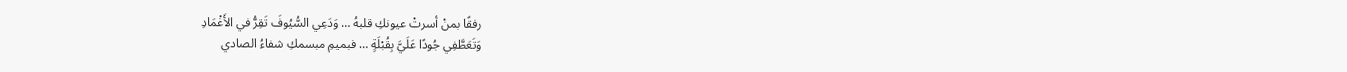رفقًا بمنْ أسرتْ عيونكِ قلبهُ … وَدَعِي السُّيُوفَ تَقِرُّ في الأَغْمَادِ
وَتَعَطَّفِي جُودًا عَلَيَّ بِقُبْلَةٍ … فبميمِ مبسمكِ شفاءُ الصادي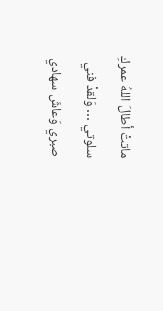ماتتْ أطالَ اللهُ عمركِ سلوتي … وَلقدْ فني صبري وَعاشَ سهادي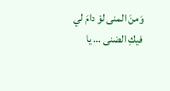وَمنَ المنى لوْ دامَ لي فيكِ الضنى … يا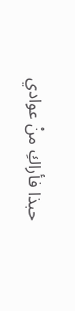حبذا فأراكِ منْ عوادي